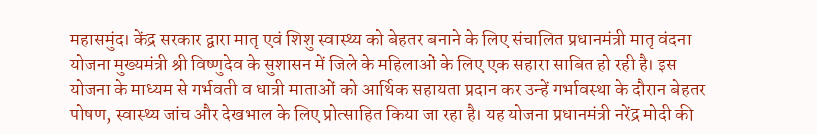महासमुंद। केंद्र सरकार द्वारा मातृ एवं शिशु स्वास्थ्य को बेहतर बनाने के लिए संचालित प्रधानमंत्री मातृ वंदना योजना मुख्यमंत्री श्री विष्णुदेव के सुशासन में जिले के महिलाओं के लिए एक सहारा साबित हो रही है। इस योजना के माध्यम से गर्भवती व धात्री माताओं को आर्थिक सहायता प्रदान कर उन्हें गर्भावस्था के दौरान बेहतर पोषण, स्वास्थ्य जांच और देखभाल के लिए प्रोत्साहित किया जा रहा है। यह योजना प्रधानमंत्री नरेंद्र मोदी की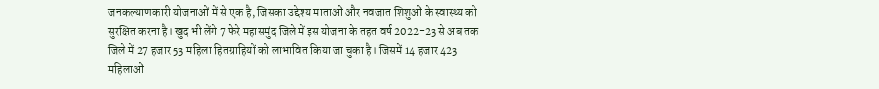जनकल्याणकारी योजनाओं में से एक है, जिसका उद्देश्य माताओं और नवजात शिशुओं के स्वास्थ्य को सुरक्षित करना है। खुद भी लेंगे 7 फेरे महासमुंद जिले में इस योजना के तहत वर्ष 2022-23 से अब तक जिले में 27 हजार 53 महिला हितग्राहियों को लाभावित किया जा चुका है। जिसमें 14 हजार 423 महिलाओं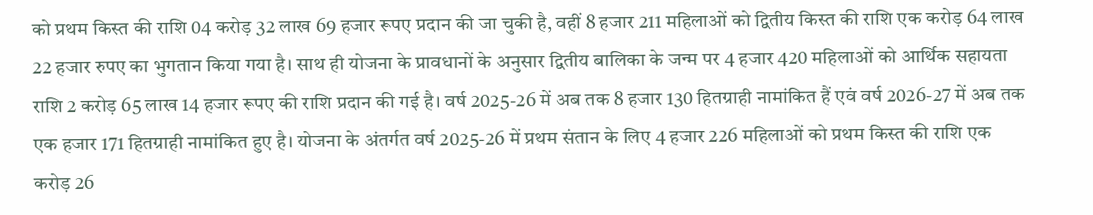को प्रथम किस्त की राशि 04 करोड़ 32 लाख 69 हजार रूपए प्रदान की जा चुकी है, वहीं 8 हजार 211 महिलाओं को द्वितीय किस्त की राशि एक करोड़ 64 लाख 22 हजार रुपए का भुगतान किया गया है। साथ ही योजना के प्रावधानों के अनुसार द्वितीय बालिका के जन्म पर 4 हजार 420 महिलाओं को आर्थिक सहायता राशि 2 करोड़ 65 लाख 14 हजार रूपए की राशि प्रदान की गई है। वर्ष 2025-26 में अब तक 8 हजार 130 हितग्राही नामांकित हैं एवं वर्ष 2026-27 में अब तक एक हजार 171 हितग्राही नामांकित हुए है। योजना के अंतर्गत वर्ष 2025-26 में प्रथम संतान के लिए 4 हजार 226 महिलाओं को प्रथम किस्त की राशि एक करोड़ 26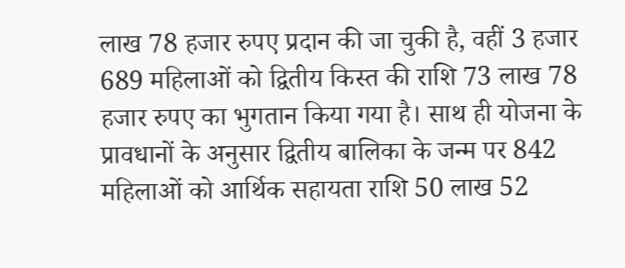लाख 78 हजार रुपए प्रदान की जा चुकी है, वहीं 3 हजार 689 महिलाओं को द्वितीय किस्त की राशि 73 लाख 78 हजार रुपए का भुगतान किया गया है। साथ ही योजना के प्रावधानों के अनुसार द्वितीय बालिका के जन्म पर 842 महिलाओं को आर्थिक सहायता राशि 50 लाख 52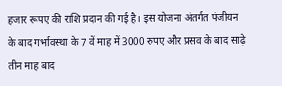हजार रूपए की राशि प्रदान की गई है। इस योजना अंतर्गत पंजीयन के बाद गर्भावस्था के 7 वें माह में 3000 रुपए और प्रसव के बाद साढ़े तीन माह बाद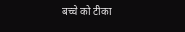बच्चे को टीका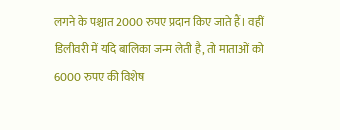लगने के पश्चात 2000 रुपए प्रदान किए जाते हैं। वहीं डिलीवरी में यदि बालिका जन्म लेती है, तो माताओं को 6000 रुपए की विशेष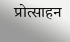प्रोत्साहन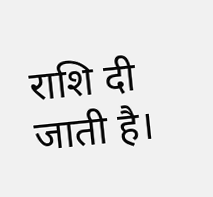राशि दी जाती है।